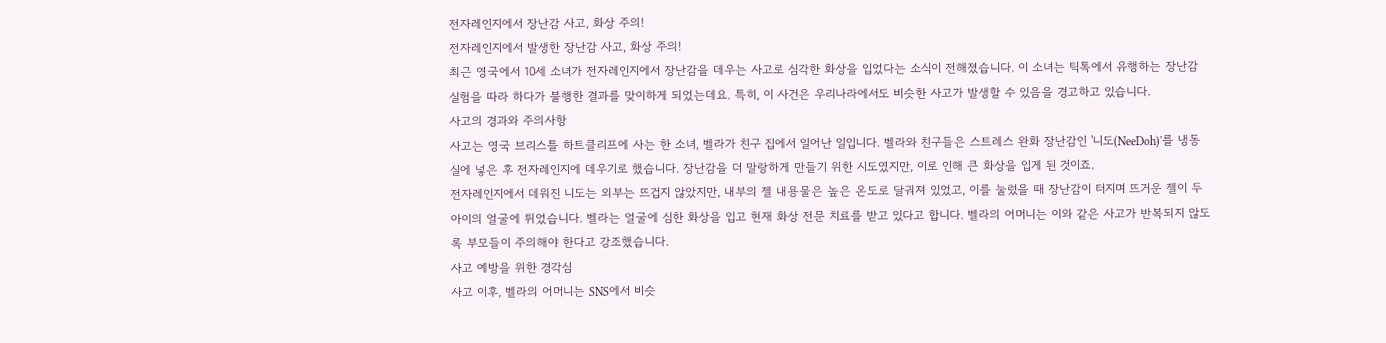전자레인지에서 장난감 사고, 화상 주의!
전자레인지에서 발생한 장난감 사고, 화상 주의!
최근 영국에서 10세 소녀가 전자레인지에서 장난감을 데우는 사고로 심각한 화상을 입었다는 소식이 전해졌습니다. 이 소녀는 틱톡에서 유행하는 장난감 실험을 따라 하다가 불행한 결과를 맞이하게 되었는데요. 특히, 이 사건은 우리나라에서도 비슷한 사고가 발생할 수 있음을 경고하고 있습니다.
사고의 경과와 주의사항
사고는 영국 브리스틀 하트클리프에 사는 한 소녀, 벨라가 친구 집에서 일어난 일입니다. 벨라와 친구들은 스트레스 완화 장난감인 '니도(NeeDoh)'를 냉동실에 넣은 후 전자레인지에 데우기로 했습니다. 장난감을 더 말랑하게 만들기 위한 시도였지만, 이로 인해 큰 화상을 입게 된 것이죠.
전자레인지에서 데워진 니도는 외부는 뜨겁지 않았지만, 내부의 젤 내용물은 높은 온도로 달궈져 있었고, 이를 눌렀을 때 장난감이 터지며 뜨거운 젤이 두 아이의 얼굴에 튀었습니다. 벨라는 얼굴에 심한 화상을 입고 현재 화상 전문 치료를 받고 있다고 합니다. 벨라의 어머니는 이와 같은 사고가 반복되지 않도록 부모들이 주의해야 한다고 강조했습니다.
사고 예방을 위한 경각심
사고 이후, 벨라의 어머니는 SNS에서 비슷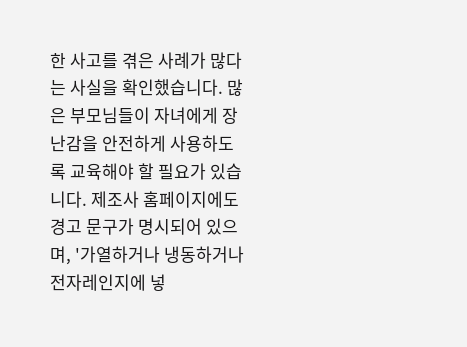한 사고를 겪은 사례가 많다는 사실을 확인했습니다. 많은 부모님들이 자녀에게 장난감을 안전하게 사용하도록 교육해야 할 필요가 있습니다. 제조사 홈페이지에도 경고 문구가 명시되어 있으며, '가열하거나 냉동하거나 전자레인지에 넣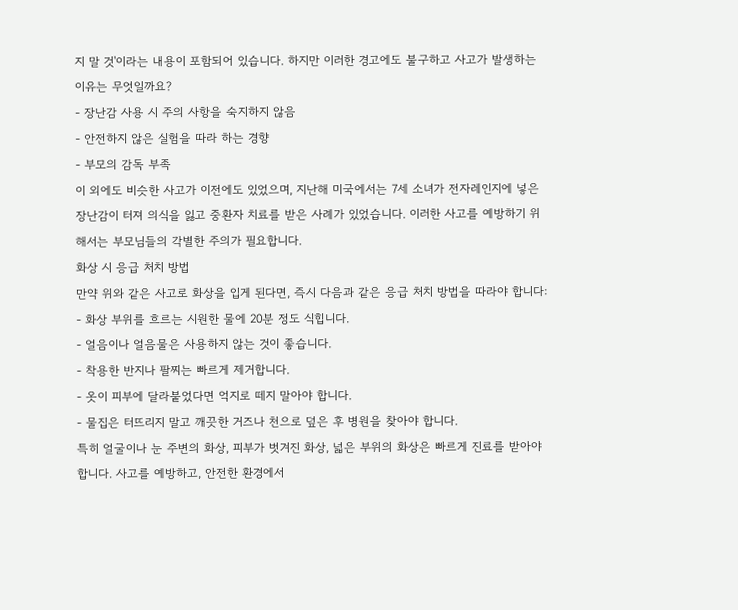지 말 것'이라는 내용이 포함되어 있습니다. 하지만 이러한 경고에도 불구하고 사고가 발생하는 이유는 무엇일까요?
- 장난감 사용 시 주의 사항을 숙지하지 않음
- 안전하지 않은 실험을 따라 하는 경향
- 부모의 감독 부족
이 외에도 비슷한 사고가 이전에도 있었으며, 지난해 미국에서는 7세 소녀가 전자레인지에 넣은 장난감이 터져 의식을 잃고 중환자 치료를 받은 사례가 있었습니다. 이러한 사고를 예방하기 위해서는 부모님들의 각별한 주의가 필요합니다.
화상 시 응급 처치 방법
만약 위와 같은 사고로 화상을 입게 된다면, 즉시 다음과 같은 응급 처치 방법을 따라야 합니다:
- 화상 부위를 흐르는 시원한 물에 20분 정도 식힙니다.
- 얼음이나 얼음물은 사용하지 않는 것이 좋습니다.
- 착용한 반지나 팔찌는 빠르게 제거합니다.
- 옷이 피부에 달라붙었다면 억지로 떼지 말아야 합니다.
- 물집은 터뜨리지 말고 깨끗한 거즈나 천으로 덮은 후 병원을 찾아야 합니다.
특히 얼굴이나 눈 주변의 화상, 피부가 벗겨진 화상, 넓은 부위의 화상은 빠르게 진료를 받아야 합니다. 사고를 예방하고, 안전한 환경에서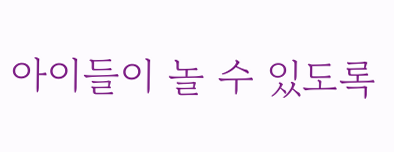아이들이 놀 수 있도록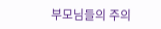부모님들의 주의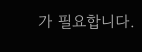가 필요합니다.